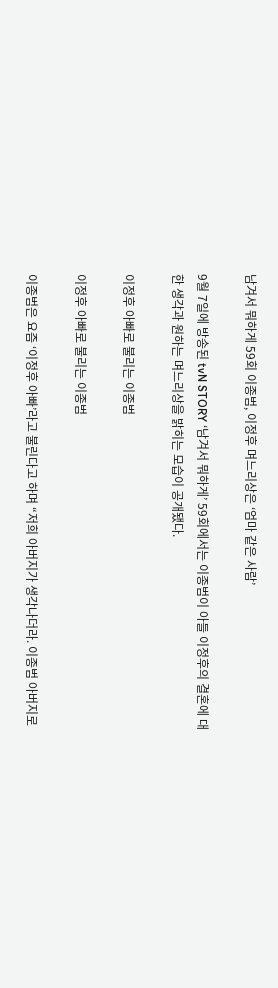남겨서 뭐하게 59회 이종범, 이정후 며느리상은 ‘엄마 같은 사람’

9월 7일에 방송된 tvN STORY ‘남겨서 뭐하게’ 59회에서는 이종범이 아들 이정후의 결혼에 대한 생각과 원하는 며느리상을 밝히는 모습이 공개됐다.

이정후 아빠로 불리는 이종범

이정후 아빠로 불리는 이종범

이종범은 요즘 ‘이정후 아빠’라고 불린다고 하며 “저희 아버지가 생각나더라. 이종범 아버지로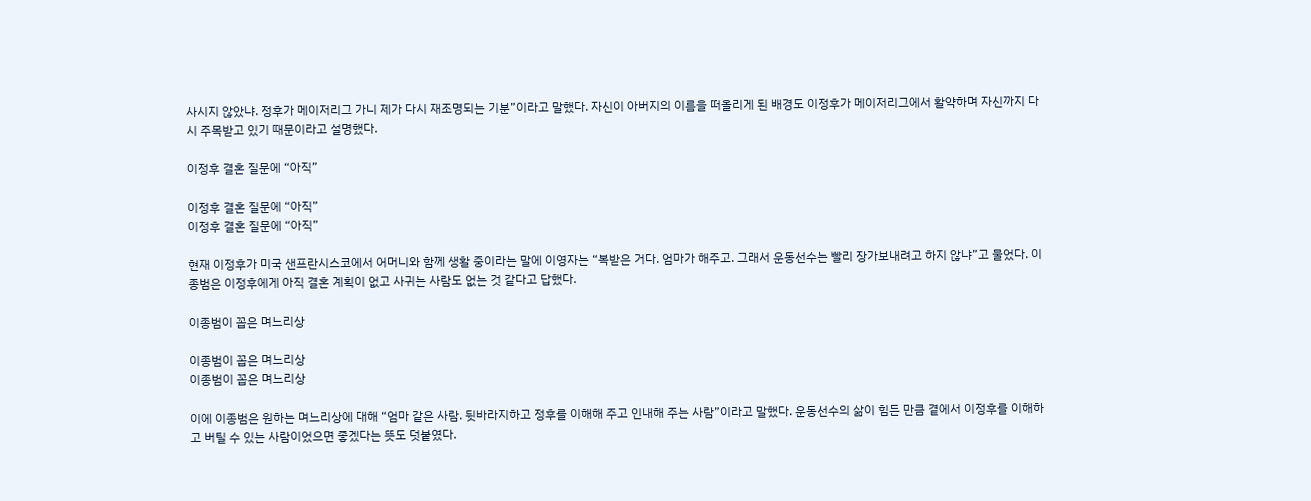사시지 않았냐. 정후가 메이저리그 가니 제가 다시 재조명되는 기분”이라고 말했다. 자신이 아버지의 이름을 떠올리게 된 배경도 이정후가 메이저리그에서 활약하며 자신까지 다시 주목받고 있기 때문이라고 설명했다.

이정후 결혼 질문에 “아직”

이정후 결혼 질문에 “아직”
이정후 결혼 질문에 “아직”

현재 이정후가 미국 샌프란시스코에서 어머니와 함께 생활 중이라는 말에 이영자는 “복받은 거다. 엄마가 해주고. 그래서 운동선수는 빨리 장가보내려고 하지 않냐”고 물었다. 이종범은 이정후에게 아직 결혼 계획이 없고 사귀는 사람도 없는 것 같다고 답했다.

이종범이 꼽은 며느리상

이종범이 꼽은 며느리상
이종범이 꼽은 며느리상

이에 이종범은 원하는 며느리상에 대해 “엄마 같은 사람. 뒷바라지하고 정후를 이해해 주고 인내해 주는 사람”이라고 말했다. 운동선수의 삶이 힘든 만큼 곁에서 이정후를 이해하고 버틸 수 있는 사람이었으면 좋겠다는 뜻도 덧붙였다.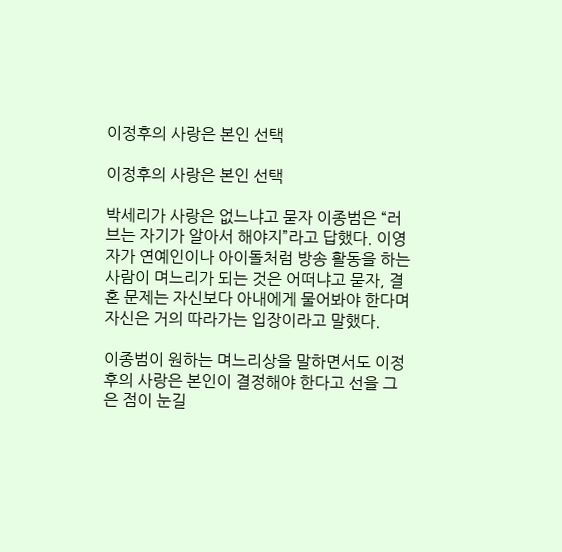이정후의 사랑은 본인 선택

이정후의 사랑은 본인 선택

박세리가 사랑은 없느냐고 묻자 이종범은 “러브는 자기가 알아서 해야지”라고 답했다. 이영자가 연예인이나 아이돌처럼 방송 활동을 하는 사람이 며느리가 되는 것은 어떠냐고 묻자, 결혼 문제는 자신보다 아내에게 물어봐야 한다며 자신은 거의 따라가는 입장이라고 말했다.

이종범이 원하는 며느리상을 말하면서도 이정후의 사랑은 본인이 결정해야 한다고 선을 그은 점이 눈길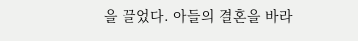을 끌었다. 아들의 결혼을 바라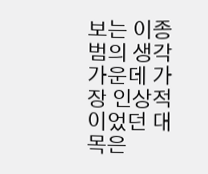보는 이종범의 생각 가운데 가장 인상적이었던 대목은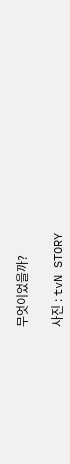무엇이었을까?

사진 : tvN STORY